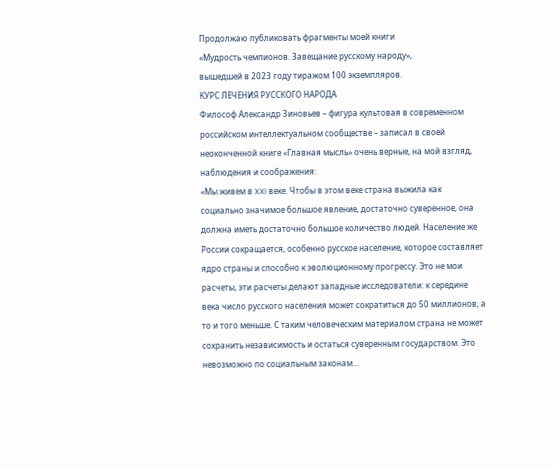Продолжаю публиковать фрагменты моей книги
«Мудрость чемпионов. Завещание русскому народу»,
вышедшей в 2023 году тиражом 100 экземпляров.
КУРС ЛЕЧЕНИЯ РУССКОГО НАРОДА
Философ Александр Зиновьев – фигура культовая в современном российском интеллектуальном сообществе – записал в своей неоконченной книге «Главная мысль» очень верные, на мой взгляд, наблюдения и соображения:
«Мы живем в XXI веке. Чтобы в этом веке страна выжила как социально значимое большое явление, достаточно суверенное, она должна иметь достаточно большое количество людей. Население же России сокращается, особенно русское население, которое составляет ядро страны и способно к эволюционному прогрессу. Это не мои расчеты, эти расчеты делают западные исследователи: к середине века число русского населения может сократиться до 50 миллионов, а то и того меньше. С таким человеческим материалом страна не может сохранить независимость и остаться суверенным государством. Это невозможно по социальным законам…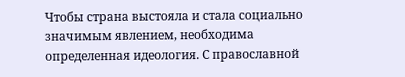Чтобы страна выстояла и стала социально значимым явлением, необходима определенная идеология. С православной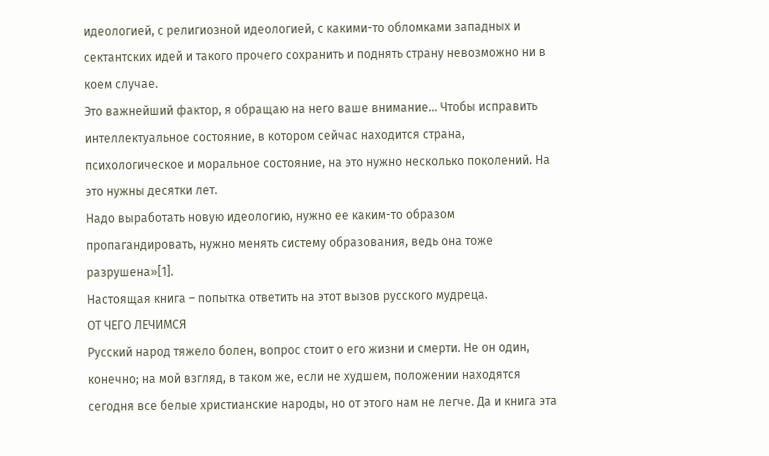идеологией, с религиозной идеологией, с какими-то обломками западных и сектантских идей и такого прочего сохранить и поднять страну невозможно ни в коем случае.
Это важнейший фактор, я обращаю на него ваше внимание… Чтобы исправить интеллектуальное состояние, в котором сейчас находится страна, психологическое и моральное состояние, на это нужно несколько поколений. На это нужны десятки лет.
Надо выработать новую идеологию, нужно ее каким-то образом пропагандировать, нужно менять систему образования, ведь она тоже разрушена»[1].
Настоящая книга – попытка ответить на этот вызов русского мудреца.
ОТ ЧЕГО ЛЕЧИМСЯ
Русский народ тяжело болен, вопрос стоит о его жизни и смерти. Не он один, конечно; на мой взгляд, в таком же, если не худшем, положении находятся сегодня все белые христианские народы, но от этого нам не легче. Да и книга эта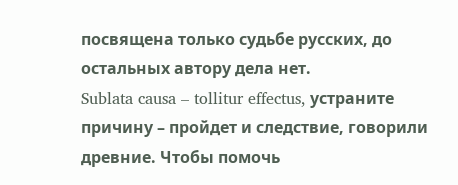посвящена только судьбе русских, до остальных автору дела нет.
Sublata causa – tollitur effectus, устраните причину – пройдет и следствие, говорили древние. Чтобы помочь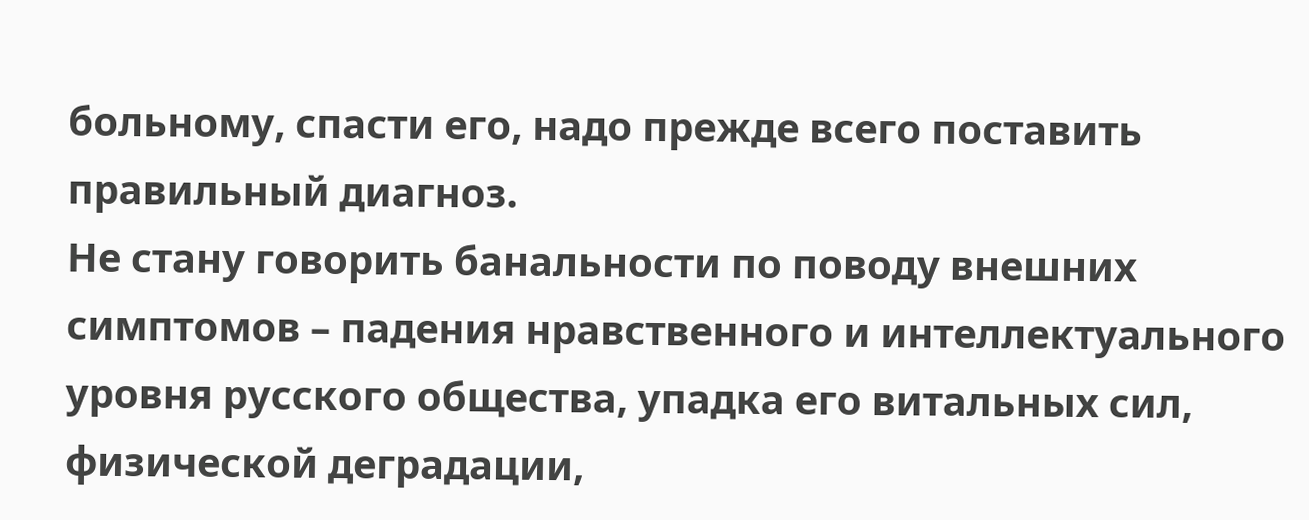больному, спасти его, надо прежде всего поставить правильный диагноз.
Не стану говорить банальности по поводу внешних симптомов – падения нравственного и интеллектуального уровня русского общества, упадка его витальных сил, физической деградации,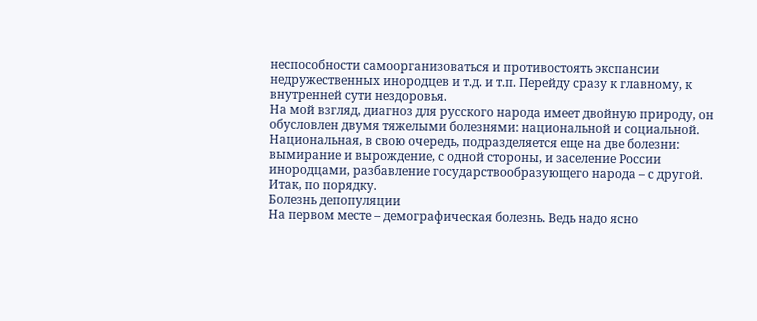неспособности самоорганизоваться и противостоять экспансии недружественных инородцев и т.д. и т.п. Перейду сразу к главному, к внутренней сути нездоровья.
На мой взгляд, диагноз для русского народа имеет двойную природу, он обусловлен двумя тяжелыми болезнями: национальной и социальной. Национальная, в свою очередь, подразделяется еще на две болезни: вымирание и вырождение, с одной стороны, и заселение России инородцами, разбавление государствообразующего народа – с другой. Итак, по порядку.
Болезнь депопуляции
На первом месте – демографическая болезнь. Ведь надо ясно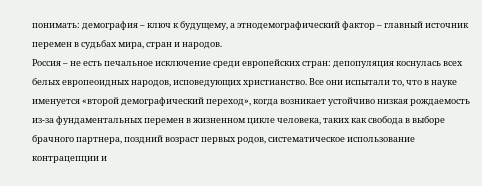понимать: демография – ключ к будущему, а этнодемографический фактор – главный источник перемен в судьбах мира, стран и народов.
Россия – не есть печальное исключение среди европейских стран: депопуляция коснулась всех белых европеоидных народов, исповедующих христианство. Все они испытали то, что в науке именуется «второй демографический переход», когда возникает устойчиво низкая рождаемость из-за фундаментальных перемен в жизненном цикле человека, таких как свобода в выборе брачного партнера, поздний возраст первых родов, систематическое использование контрацепции и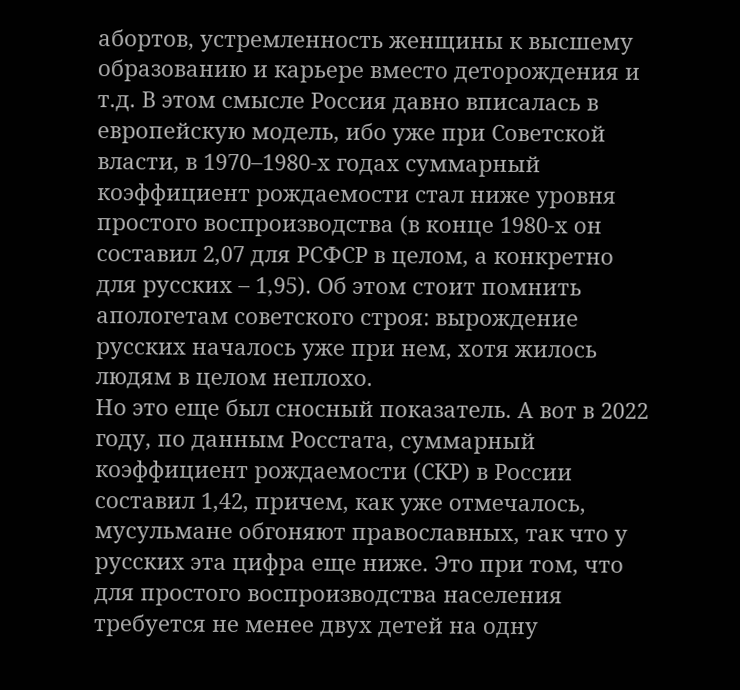абортов, устремленность женщины к высшему образованию и карьере вместо деторождения и т.д. В этом смысле Россия давно вписалась в европейскую модель, ибо уже при Советской власти, в 1970–1980-х годах суммарный коэффициент рождаемости стал ниже уровня простого воспроизводства (в конце 1980-х он составил 2,07 для РСФСР в целом, а конкретно для русских – 1,95). Об этом стоит помнить апологетам советского строя: вырождение русских началось уже при нем, хотя жилось людям в целом неплохо.
Но это еще был сносный показатель. А вот в 2022 году, по данным Росстата, суммарный коэффициент рождаемости (СКР) в России составил 1,42, причем, как уже отмечалось, мусульмане обгоняют православных, так что у русских эта цифра еще ниже. Это при том, что для простого воспроизводства населения требуется не менее двух детей на одну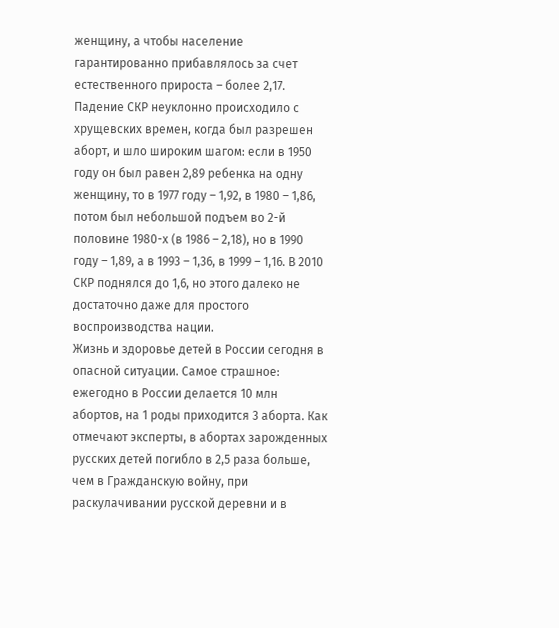женщину, а чтобы население гарантированно прибавлялось за счет естественного прироста – более 2,17. Падение СКР неуклонно происходило с хрущевских времен, когда был разрешен аборт, и шло широким шагом: если в 1950 году он был равен 2,89 ребенка на одну женщину, то в 1977 году – 1,92, в 1980 – 1,86, потом был небольшой подъем во 2-й половине 1980-х (в 1986 – 2,18), но в 1990 году – 1,89, а в 1993 – 1,36, в 1999 – 1,16. В 2010 СКР поднялся до 1,6, но этого далеко не достаточно даже для простого воспроизводства нации.
Жизнь и здоровье детей в России сегодня в опасной ситуации. Самое страшное: ежегодно в России делается 10 млн абортов, на 1 роды приходится 3 аборта. Как отмечают эксперты, в абортах зарожденных русских детей погибло в 2,5 раза больше, чем в Гражданскую войну, при раскулачивании русской деревни и в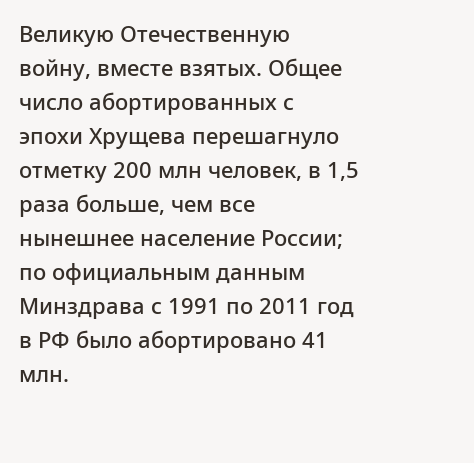Великую Отечественную войну, вместе взятых. Общее число абортированных с эпохи Хрущева перешагнуло отметку 200 млн человек, в 1,5 раза больше, чем все нынешнее население России; по официальным данным Минздрава с 1991 по 2011 год в РФ было абортировано 41 млн.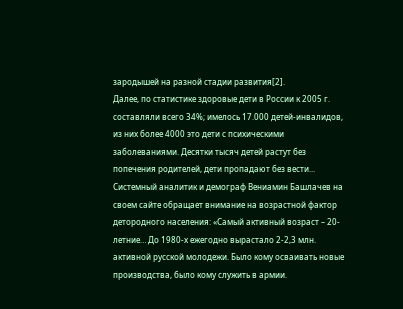зародышей на разной стадии развития[2].
Далее, по статистике здоровые дети в России к 2005 г. составляли всего 34%; имелось 17.000 детей-инвалидов, из них более 4000 это дети с психическими заболеваниями. Десятки тысяч детей растут без попечения родителей, дети пропадают без вести...
Системный аналитик и демограф Вениамин Башлачев на своем сайте обращает внимание на возрастной фактор детородного населения: «Самый активный возраст – 20-летние… До 1980-х ежегодно вырастало 2-2,3 млн. активной русской молодежи. Было кому осваивать новые производства, было кому служить в армии.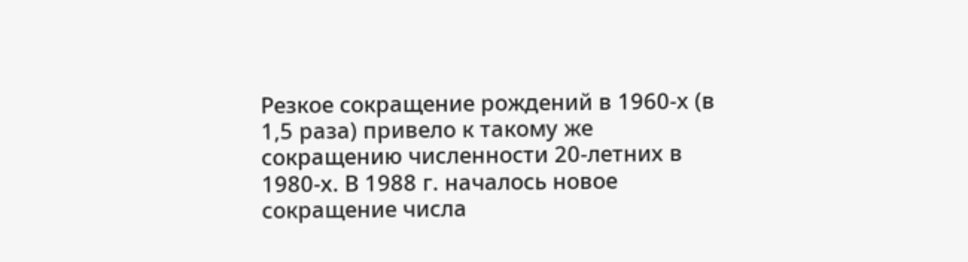Резкое сокращение рождений в 1960-х (в 1,5 раза) привело к такому же сокращению численности 20-летних в 1980-х. В 1988 г. началось новое сокращение числа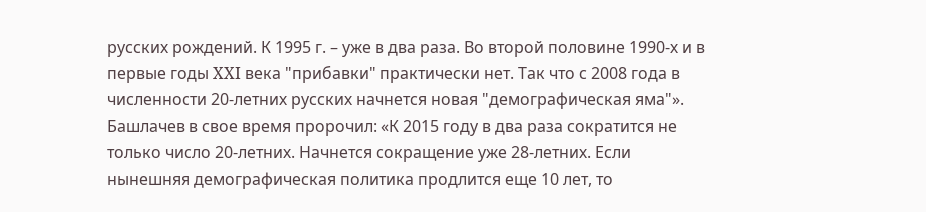русских рождений. К 1995 г. – уже в два раза. Во второй половине 1990-х и в первые годы XXI века "прибавки" практически нет. Так что с 2008 года в численности 20-летних русских начнется новая "демографическая яма"». Башлачев в свое время пророчил: «К 2015 году в два раза сократится не только число 20-летних. Начнется сокращение уже 28-летних. Если нынешняя демографическая политика продлится еще 10 лет, то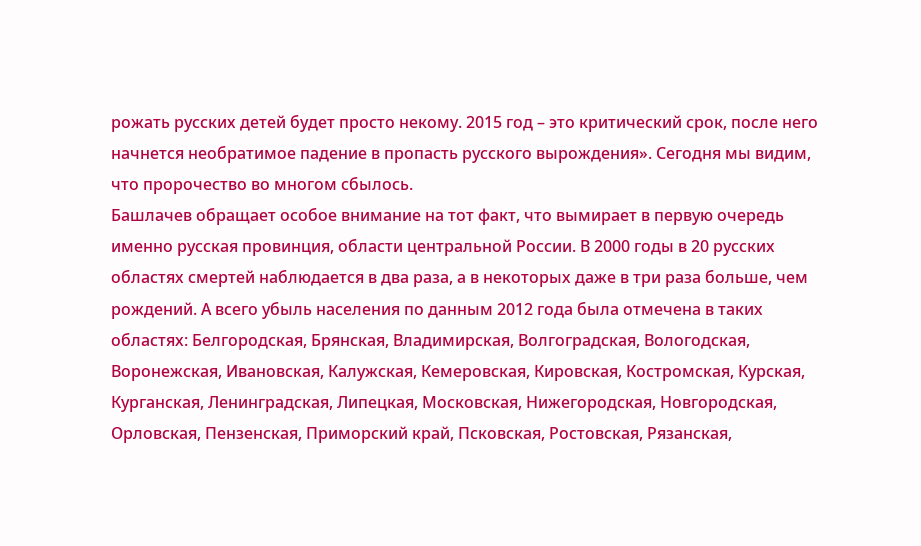рожать русских детей будет просто некому. 2015 год – это критический срок, после него начнется необратимое падение в пропасть русского вырождения». Сегодня мы видим, что пророчество во многом сбылось.
Башлачев обращает особое внимание на тот факт, что вымирает в первую очередь именно русская провинция, области центральной России. В 2000 годы в 20 русских областях смертей наблюдается в два раза, а в некоторых даже в три раза больше, чем рождений. А всего убыль населения по данным 2012 года была отмечена в таких областях: Белгородская, Брянская, Владимирская, Волгоградская, Вологодская, Воронежская, Ивановская, Калужская, Кемеровская, Кировская, Костромская, Курская, Курганская, Ленинградская, Липецкая, Московская, Нижегородская, Новгородская, Орловская, Пензенская, Приморский край, Псковская, Ростовская, Рязанская,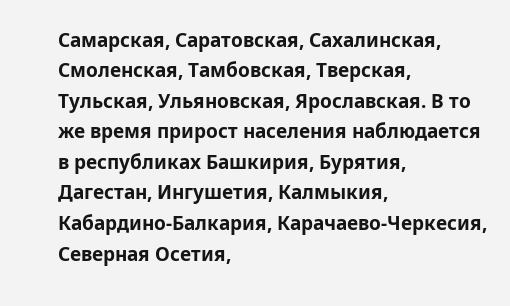Самарская, Саратовская, Сахалинская, Смоленская, Тамбовская, Тверская, Тульская, Ульяновская, Ярославская. В то же время прирост населения наблюдается в республиках Башкирия, Бурятия, Дагестан, Ингушетия, Калмыкия, Кабардино-Балкария, Карачаево-Черкесия, Северная Осетия,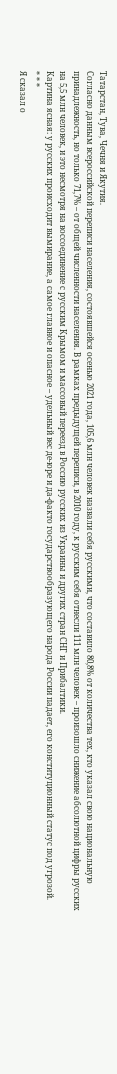Татарстан, Тува, Чечня и Якутия.
Согласно данным всероссийской переписи населения, состоявшейся осенью 2021 года, 105,6 млн человек назвали себя русскими, что составило 80,8% от количества тех, кто указал свою национальную принадлежность, но только 71,7% – от общей численности населения. В рамках предыдущей переписи, в 2010 году, к русским себя отнесли 111 млн человек – произошло снижение абсолютной цифры русских на 5,5 млн человек, и это несмотря на воссоединение с русским Крымом и массовый переезд в Россию русских из Украины и других стран СНГ и Прибалтики.
Картина ясная: у русских происходит вымирание, а самое главное и опасное – удельный вес де-юре и да-факто государствообразующего народа России падает, его конституционный статус под угрозой.
* * *
Я сказал о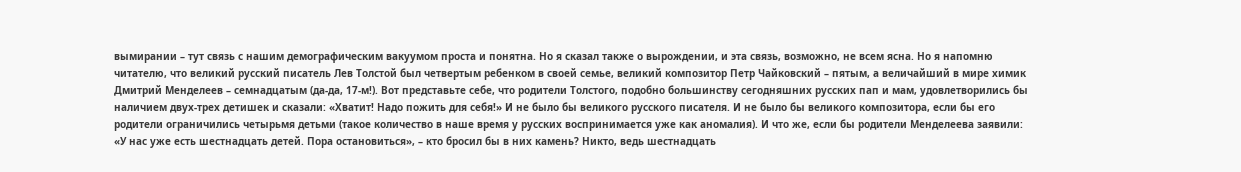вымирании – тут связь с нашим демографическим вакуумом проста и понятна. Но я сказал также о вырождении, и эта связь, возможно, не всем ясна. Но я напомню читателю, что великий русский писатель Лев Толстой был четвертым ребенком в своей семье, великий композитор Петр Чайковский – пятым, а величайший в мире химик Дмитрий Менделеев – семнадцатым (да-да, 17-м!). Вот представьте себе, что родители Толстого, подобно большинству сегодняшних русских пап и мам, удовлетворились бы наличием двух-трех детишек и сказали: «Хватит! Надо пожить для себя!» И не было бы великого русского писателя. И не было бы великого композитора, если бы его родители ограничились четырьмя детьми (такое количество в наше время у русских воспринимается уже как аномалия). И что же, если бы родители Менделеева заявили: «У нас уже есть шестнадцать детей. Пора остановиться», – кто бросил бы в них камень? Никто, ведь шестнадцать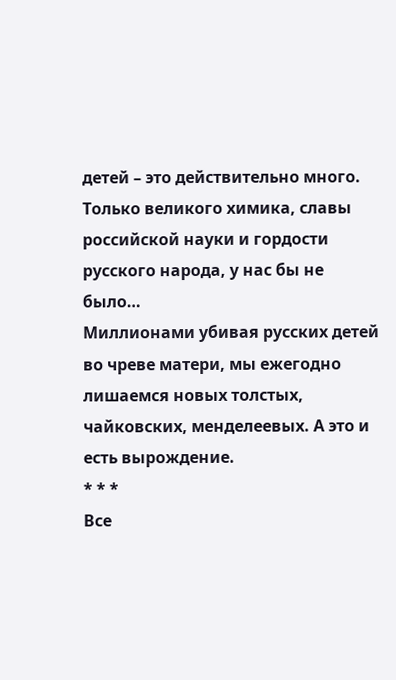детей – это действительно много. Только великого химика, славы российской науки и гордости русского народа, у нас бы не было…
Миллионами убивая русских детей во чреве матери, мы ежегодно лишаемся новых толстых, чайковских, менделеевых. А это и есть вырождение.
* * *
Все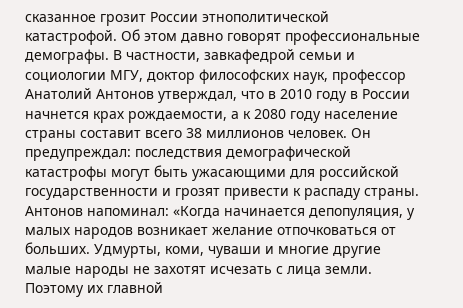сказанное грозит России этнополитической катастрофой. Об этом давно говорят профессиональные демографы. В частности, завкафедрой семьи и социологии МГУ, доктор философских наук, профессор Анатолий Антонов утверждал, что в 2010 году в России начнется крах рождаемости, а к 2080 году население страны составит всего 38 миллионов человек. Он предупреждал: последствия демографической катастрофы могут быть ужасающими для российской государственности и грозят привести к распаду страны. Антонов напоминал: «Когда начинается депопуляция, у малых народов возникает желание отпочковаться от больших. Удмурты, коми, чуваши и многие другие малые народы не захотят исчезать с лица земли. Поэтому их главной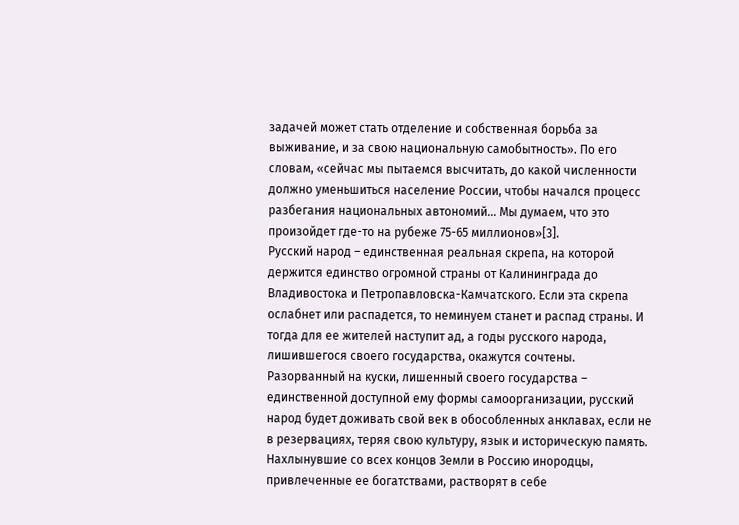задачей может стать отделение и собственная борьба за выживание, и за свою национальную самобытность». По его словам, «сейчас мы пытаемся высчитать, до какой численности должно уменьшиться население России, чтобы начался процесс разбегания национальных автономий… Мы думаем, что это произойдет где-то на рубеже 75-65 миллионов»[3].
Русский народ – единственная реальная скрепа, на которой держится единство огромной страны от Калининграда до Владивостока и Петропавловска-Камчатского. Если эта скрепа ослабнет или распадется, то неминуем станет и распад страны. И тогда для ее жителей наступит ад, а годы русского народа, лишившегося своего государства, окажутся сочтены. Разорванный на куски, лишенный своего государства – единственной доступной ему формы самоорганизации, русский народ будет доживать свой век в обособленных анклавах, если не в резервациях, теряя свою культуру, язык и историческую память. Нахлынувшие со всех концов Земли в Россию инородцы, привлеченные ее богатствами, растворят в себе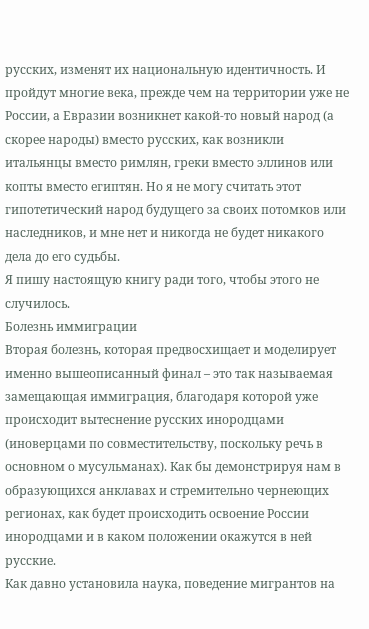русских, изменят их национальную идентичность. И пройдут многие века, прежде чем на территории уже не России, а Евразии возникнет какой-то новый народ (а скорее народы) вместо русских, как возникли итальянцы вместо римлян, греки вместо эллинов или копты вместо египтян. Но я не могу считать этот гипотетический народ будущего за своих потомков или наследников, и мне нет и никогда не будет никакого дела до его судьбы.
Я пишу настоящую книгу ради того, чтобы этого не случилось.
Болезнь иммиграции
Вторая болезнь, которая предвосхищает и моделирует именно вышеописанный финал – это так называемая замещающая иммиграция, благодаря которой уже происходит вытеснение русских инородцами (иноверцами по совместительству, поскольку речь в основном о мусульманах). Как бы демонстрируя нам в образующихся анклавах и стремительно чернеющих регионах, как будет происходить освоение России инородцами и в каком положении окажутся в ней русские.
Как давно установила наука, поведение мигрантов на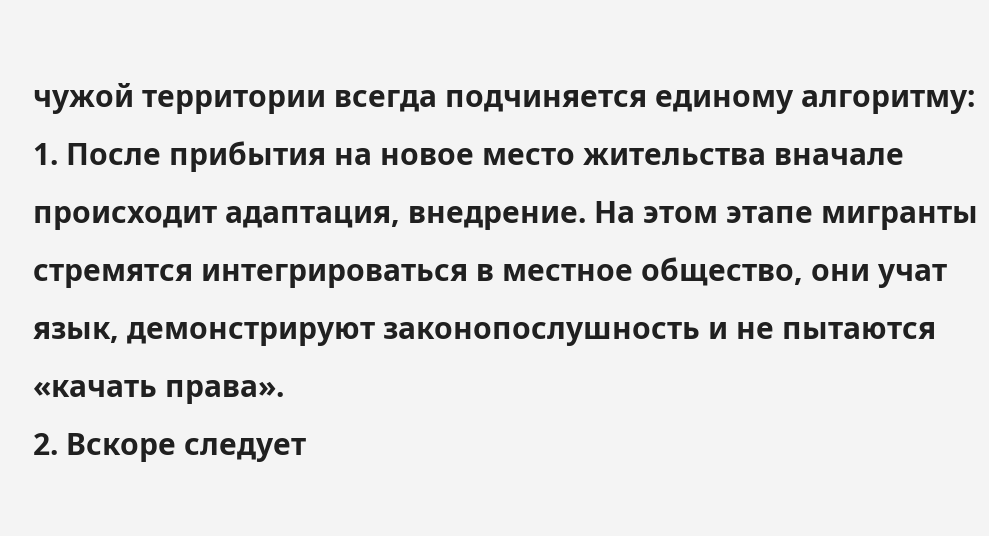чужой территории всегда подчиняется единому алгоритму:
1. После прибытия на новое место жительства вначале происходит адаптация, внедрение. На этом этапе мигранты стремятся интегрироваться в местное общество, они учат язык, демонстрируют законопослушность и не пытаются «качать права».
2. Вскоре следует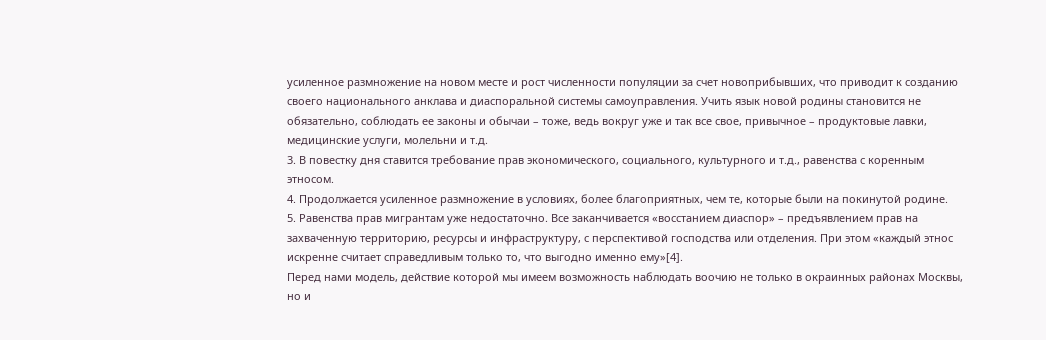усиленное размножение на новом месте и рост численности популяции за счет новоприбывших, что приводит к созданию своего национального анклава и диаспоральной системы самоуправления. Учить язык новой родины становится не обязательно, соблюдать ее законы и обычаи – тоже, ведь вокруг уже и так все свое, привычное – продуктовые лавки, медицинские услуги, молельни и т.д.
3. В повестку дня ставится требование прав экономического, социального, культурного и т.д., равенства с коренным этносом.
4. Продолжается усиленное размножение в условиях, более благоприятных, чем те, которые были на покинутой родине.
5. Равенства прав мигрантам уже недостаточно. Все заканчивается «восстанием диаспор» – предъявлением прав на захваченную территорию, ресурсы и инфраструктуру, с перспективой господства или отделения. При этом «каждый этнос искренне считает справедливым только то, что выгодно именно ему»[4].
Перед нами модель, действие которой мы имеем возможность наблюдать воочию не только в окраинных районах Москвы, но и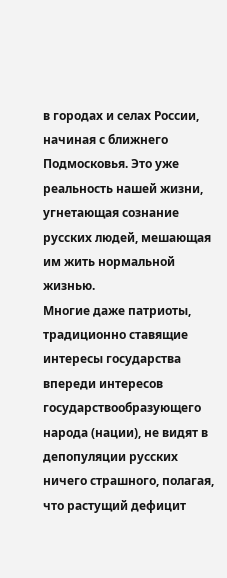в городах и селах России, начиная с ближнего Подмосковья. Это уже реальность нашей жизни, угнетающая сознание русских людей, мешающая им жить нормальной жизнью.
Многие даже патриоты, традиционно ставящие интересы государства впереди интересов государствообразующего народа (нации), не видят в депопуляции русских ничего страшного, полагая, что растущий дефицит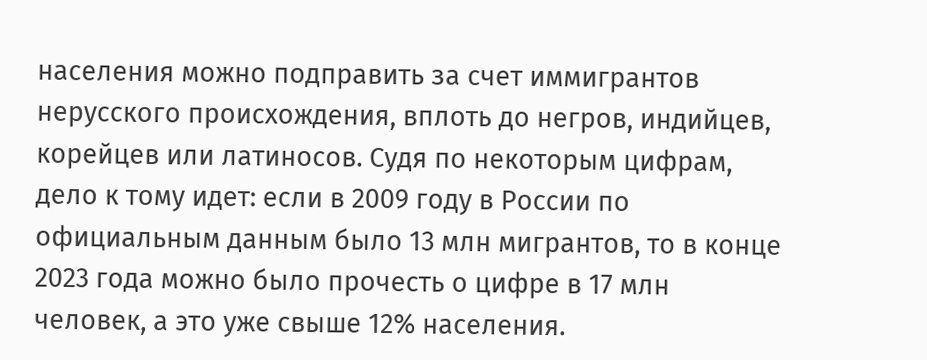населения можно подправить за счет иммигрантов нерусского происхождения, вплоть до негров, индийцев, корейцев или латиносов. Судя по некоторым цифрам, дело к тому идет: если в 2009 году в России по официальным данным было 13 млн мигрантов, то в конце 2023 года можно было прочесть о цифре в 17 млн человек, а это уже свыше 12% населения.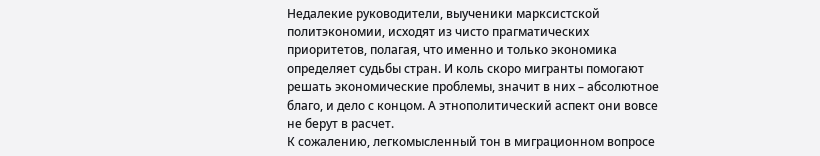Недалекие руководители, выученики марксистской политэкономии, исходят из чисто прагматических приоритетов, полагая, что именно и только экономика определяет судьбы стран. И коль скоро мигранты помогают решать экономические проблемы, значит в них – абсолютное благо, и дело с концом. А этнополитический аспект они вовсе не берут в расчет.
К сожалению, легкомысленный тон в миграционном вопросе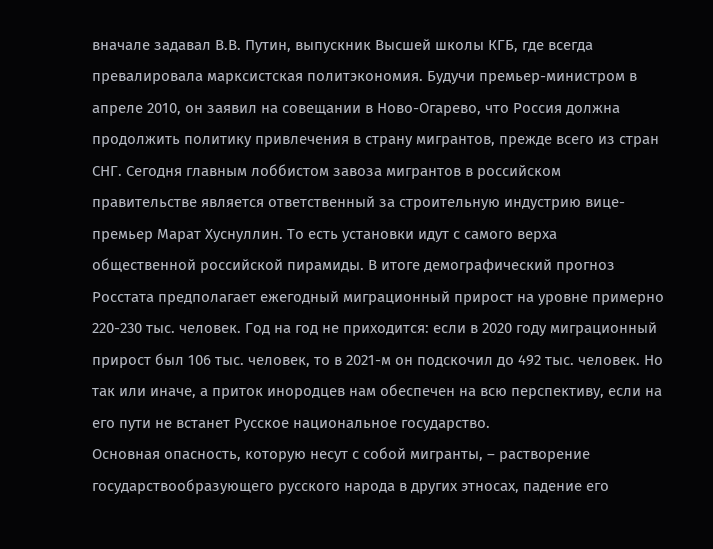вначале задавал В.В. Путин, выпускник Высшей школы КГБ, где всегда превалировала марксистская политэкономия. Будучи премьер-министром в апреле 2010, он заявил на совещании в Ново-Огарево, что Россия должна продолжить политику привлечения в страну мигрантов, прежде всего из стран СНГ. Сегодня главным лоббистом завоза мигрантов в российском правительстве является ответственный за строительную индустрию вице-премьер Марат Хуснуллин. То есть установки идут с самого верха общественной российской пирамиды. В итоге демографический прогноз Росстата предполагает ежегодный миграционный прирост на уровне примерно 220-230 тыс. человек. Год на год не приходится: если в 2020 году миграционный прирост был 106 тыс. человек, то в 2021-м он подскочил до 492 тыс. человек. Но так или иначе, а приток инородцев нам обеспечен на всю перспективу, если на его пути не встанет Русское национальное государство.
Основная опасность, которую несут с собой мигранты, – растворение государствообразующего русского народа в других этносах, падение его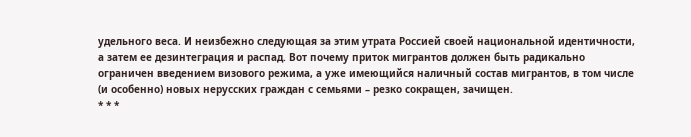удельного веса. И неизбежно следующая за этим утрата Россией своей национальной идентичности, а затем ее дезинтеграция и распад. Вот почему приток мигрантов должен быть радикально ограничен введением визового режима, а уже имеющийся наличный состав мигрантов, в том числе (и особенно) новых нерусских граждан с семьями – резко сокращен, зачищен.
* * *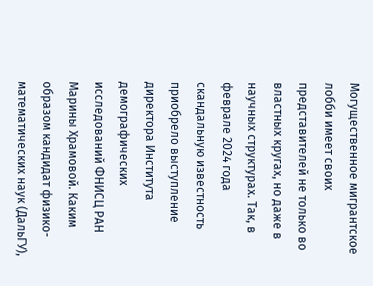Могущественное мигрантское лобби имеет своих представителей не только во властных кругах, но даже в научных структурах. Так, в феврале 2024 года скандальную известность приобрело выступление директора Института демографических исследований ФНИСЦ РАН Марины Храмовой. Каким образом кандидат физико-математических наук (ДальГУ),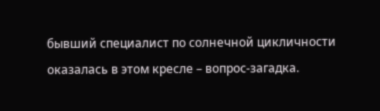бывший специалист по солнечной цикличности оказалась в этом кресле – вопрос-загадка.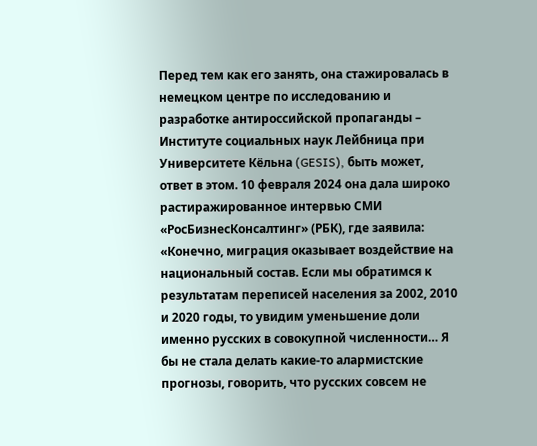Перед тем как его занять, она стажировалась в немецком центре по исследованию и разработке антироссийской пропаганды – Институте социальных наук Лейбница при Университете Кёльна (GESIS), быть может, ответ в этом. 10 февраля 2024 она дала широко растиражированное интервью СМИ «РосБизнесКонсалтинг» (РБК), где заявила: «Конечно, миграция оказывает воздействие на национальный состав. Если мы обратимся к результатам переписей населения за 2002, 2010 и 2020 годы, то увидим уменьшение доли именно русских в совокупной численности… Я бы не стала делать какие-то алармистские прогнозы, говорить, что русских совсем не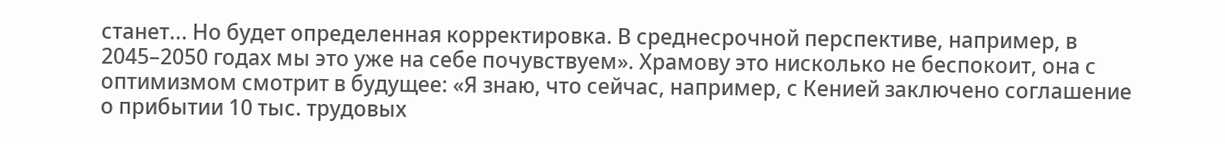станет... Но будет определенная корректировка. В среднесрочной перспективе, например, в 2045–2050 годах мы это уже на себе почувствуем». Храмову это нисколько не беспокоит, она с оптимизмом смотрит в будущее: «Я знаю, что сейчас, например, с Кенией заключено соглашение о прибытии 10 тыс. трудовых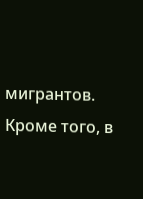мигрантов. Кроме того, в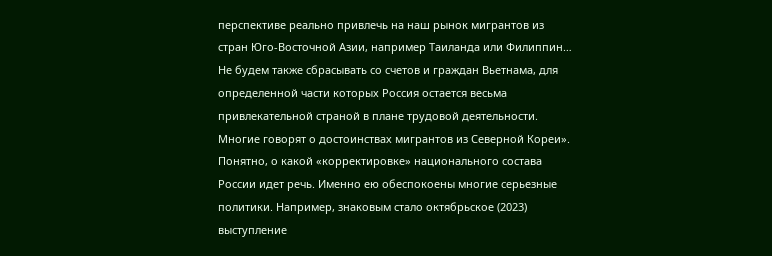перспективе реально привлечь на наш рынок мигрантов из стран Юго-Восточной Азии, например Таиланда или Филиппин… Не будем также сбрасывать со счетов и граждан Вьетнама, для определенной части которых Россия остается весьма привлекательной страной в плане трудовой деятельности. Многие говорят о достоинствах мигрантов из Северной Кореи».
Понятно, о какой «корректировке» национального состава России идет речь. Именно ею обеспокоены многие серьезные политики. Например, знаковым стало октябрьское (2023) выступление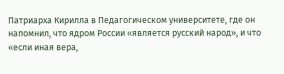Патриарха Кирилла в Педагогическом университете, где он напомнил, что ядром России «является русский народ», и что «если иная вера,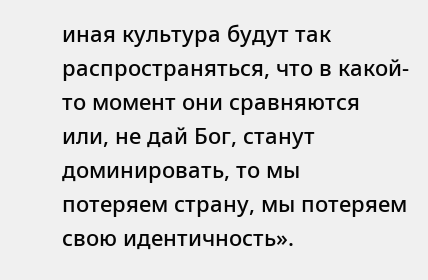иная культура будут так распространяться, что в какой-то момент они сравняются или, не дай Бог, станут доминировать, то мы потеряем страну, мы потеряем свою идентичность».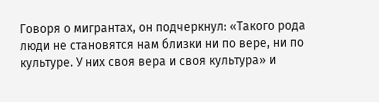Говоря о мигрантах, он подчеркнул: «Такого рода люди не становятся нам близки ни по вере, ни по культуре. У них своя вера и своя культура» и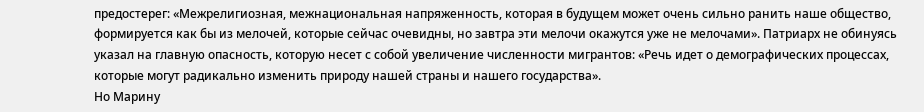предостерег: «Межрелигиозная, межнациональная напряженность, которая в будущем может очень сильно ранить наше общество, формируется как бы из мелочей, которые сейчас очевидны, но завтра эти мелочи окажутся уже не мелочами». Патриарх не обинуясь указал на главную опасность, которую несет с собой увеличение численности мигрантов: «Речь идет о демографических процессах, которые могут радикально изменить природу нашей страны и нашего государства».
Но Марину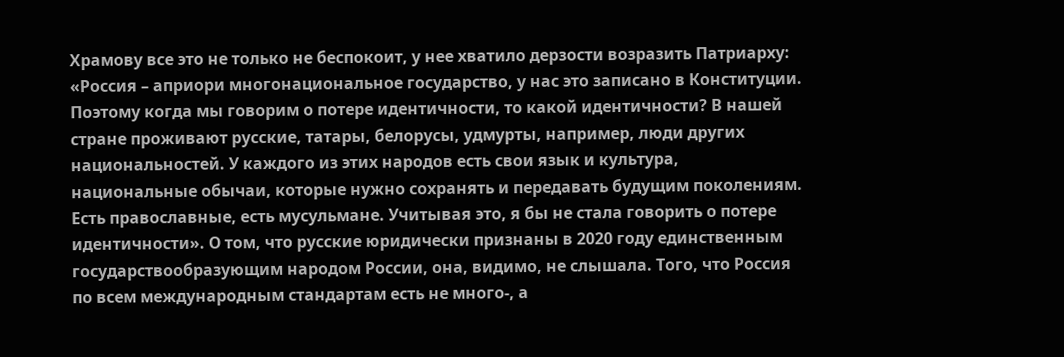Храмову все это не только не беспокоит, у нее хватило дерзости возразить Патриарху: «Россия – априори многонациональное государство, у нас это записано в Конституции. Поэтому когда мы говорим о потере идентичности, то какой идентичности? В нашей стране проживают русские, татары, белорусы, удмурты, например, люди других национальностей. У каждого из этих народов есть свои язык и культура, национальные обычаи, которые нужно сохранять и передавать будущим поколениям. Есть православные, есть мусульмане. Учитывая это, я бы не стала говорить о потере идентичности». О том, что русские юридически признаны в 2020 году единственным государствообразующим народом России, она, видимо, не слышала. Того, что Россия по всем международным стандартам есть не много-, а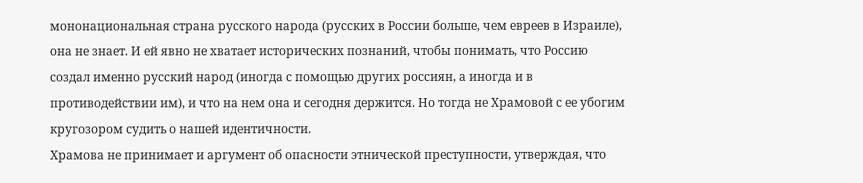мононациональная страна русского народа (русских в России больше, чем евреев в Израиле), она не знает. И ей явно не хватает исторических познаний, чтобы понимать, что Россию создал именно русский народ (иногда с помощью других россиян, а иногда и в противодействии им), и что на нем она и сегодня держится. Но тогда не Храмовой с ее убогим кругозором судить о нашей идентичности.
Храмова не принимает и аргумент об опасности этнической преступности, утверждая, что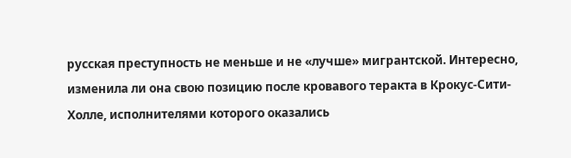русская преступность не меньше и не «лучше» мигрантской. Интересно, изменила ли она свою позицию после кровавого теракта в Крокус-Сити-Холле, исполнителями которого оказались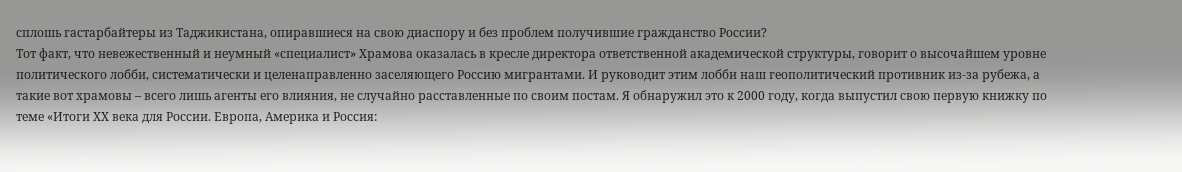сплошь гастарбайтеры из Таджикистана, опиравшиеся на свою диаспору и без проблем получившие гражданство России?
Тот факт, что невежественный и неумный «специалист» Храмова оказалась в кресле директора ответственной академической структуры, говорит о высочайшем уровне политического лобби, систематически и целенаправленно заселяющего Россию мигрантами. И руководит этим лобби наш геополитический противник из-за рубежа, а такие вот храмовы – всего лишь агенты его влияния, не случайно расставленные по своим постам. Я обнаружил это к 2000 году, когда выпустил свою первую книжку по теме «Итоги ХХ века для России. Европа, Америка и Россия: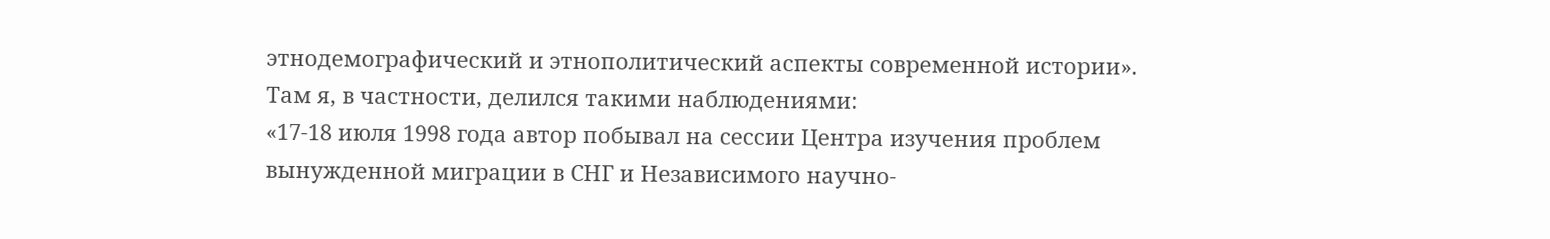этнодемографический и этнополитический аспекты современной истории». Там я, в частности, делился такими наблюдениями:
«17-18 июля 1998 года автор побывал на сессии Центра изучения проблем вынужденной миграции в СНГ и Независимого научно-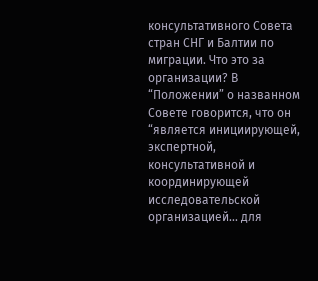консультативного Совета стран СНГ и Балтии по миграции. Что это за организации? В “Положении” о названном Совете говорится, что он “является инициирующей, экспертной, консультативной и координирующей исследовательской организацией... для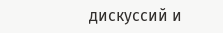дискуссий и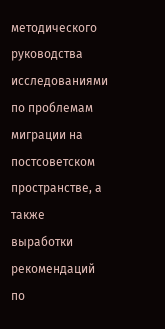методического руководства исследованиями по проблемам миграции на постсоветском пространстве, а также выработки рекомендаций по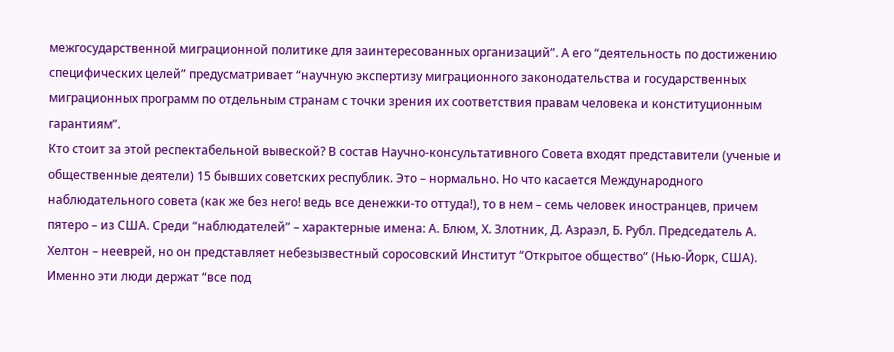межгосударственной миграционной политике для заинтересованных организаций”. А его “деятельность по достижению специфических целей” предусматривает “научную экспертизу миграционного законодательства и государственных миграционных программ по отдельным странам с точки зрения их соответствия правам человека и конституционным гарантиям”.
Кто стоит за этой респектабельной вывеской? В состав Научно-консультативного Совета входят представители (ученые и общественные деятели) 15 бывших советских республик. Это – нормально. Но что касается Международного наблюдательного совета (как же без него! ведь все денежки-то оттуда!), то в нем – семь человек иностранцев, причем пятеро – из США. Среди “наблюдателей” – характерные имена: А. Блюм, Х. Злотник, Д. Азраэл, Б. Рубл. Председатель А. Хелтон – нееврей, но он представляет небезызвестный соросовский Институт “Открытое общество” (Нью-Йорк, США). Именно эти люди держат “все под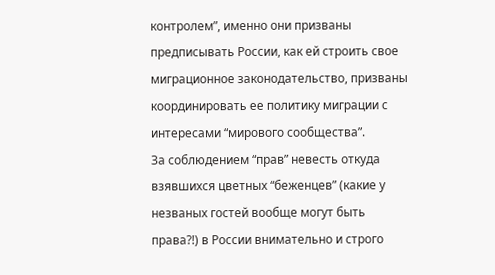контролем”, именно они призваны предписывать России, как ей строить свое миграционное законодательство, призваны координировать ее политику миграции с интересами “мирового сообщества”.
За соблюдением “прав” невесть откуда взявшихся цветных “беженцев” (какие у незваных гостей вообще могут быть права?!) в России внимательно и строго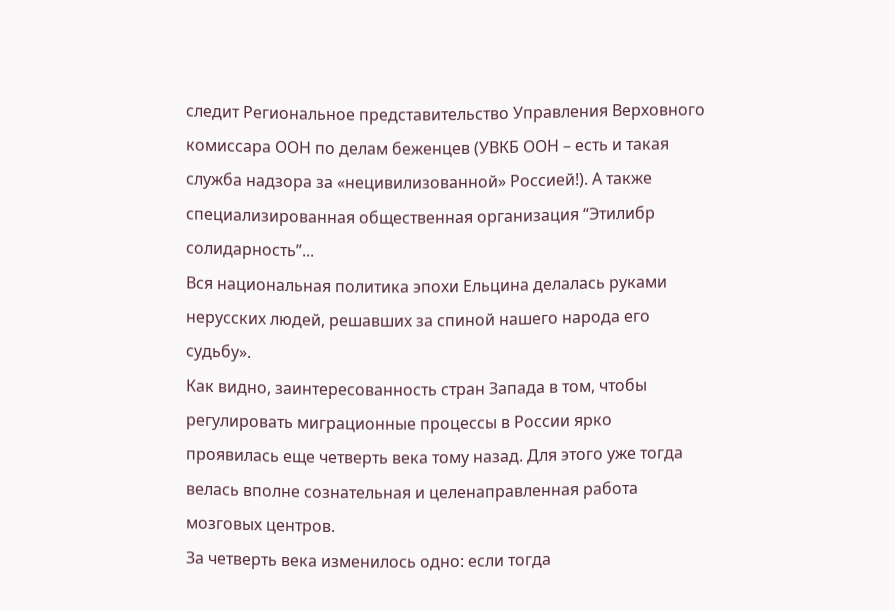следит Региональное представительство Управления Верховного комиссара ООН по делам беженцев (УВКБ ООН – есть и такая служба надзора за «нецивилизованной» Россией!). А также специализированная общественная организация “Этилибр солидарность”...
Вся национальная политика эпохи Ельцина делалась руками нерусских людей, решавших за спиной нашего народа его судьбу».
Как видно, заинтересованность стран Запада в том, чтобы регулировать миграционные процессы в России ярко проявилась еще четверть века тому назад. Для этого уже тогда велась вполне сознательная и целенаправленная работа мозговых центров.
За четверть века изменилось одно: если тогда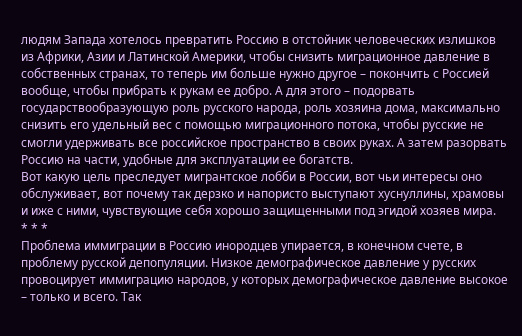людям Запада хотелось превратить Россию в отстойник человеческих излишков из Африки, Азии и Латинской Америки, чтобы снизить миграционное давление в собственных странах, то теперь им больше нужно другое – покончить с Россией вообще, чтобы прибрать к рукам ее добро. А для этого – подорвать государствообразующую роль русского народа, роль хозяина дома, максимально снизить его удельный вес с помощью миграционного потока, чтобы русские не смогли удерживать все российское пространство в своих руках. А затем разорвать Россию на части, удобные для эксплуатации ее богатств.
Вот какую цель преследует мигрантское лобби в России, вот чьи интересы оно обслуживает, вот почему так дерзко и напористо выступают хуснуллины, храмовы и иже с ними, чувствующие себя хорошо защищенными под эгидой хозяев мира.
* * *
Проблема иммиграции в Россию инородцев упирается, в конечном счете, в проблему русской депопуляции. Низкое демографическое давление у русских провоцирует иммиграцию народов, у которых демографическое давление высокое – только и всего. Так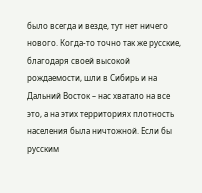было всегда и везде, тут нет ничего нового. Когда-то точно так же русские, благодаря своей высокой рождаемости, шли в Сибирь и на Дальний Восток – нас хватало на все это, а на этих территориях плотность населения была ничтожной. Если бы русским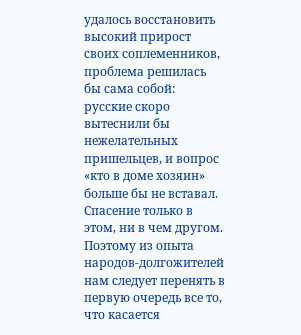удалось восстановить высокий прирост своих соплеменников, проблема решилась бы сама собой: русские скоро вытеснили бы нежелательных пришельцев, и вопрос «кто в доме хозяин» больше бы не вставал. Спасение только в этом, ни в чем другом.
Поэтому из опыта народов-долгожителей нам следует перенять в первую очередь все то, что касается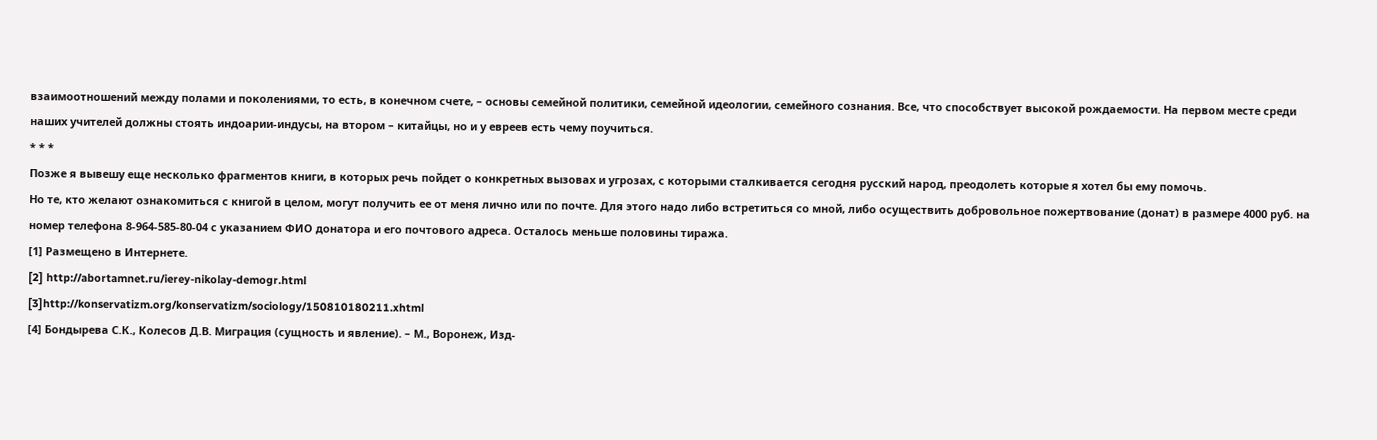взаимоотношений между полами и поколениями, то есть, в конечном счете, – основы семейной политики, семейной идеологии, семейного сознания. Все, что способствует высокой рождаемости. На первом месте среди наших учителей должны стоять индоарии-индусы, на втором – китайцы, но и у евреев есть чему поучиться.
* * *
Позже я вывешу еще несколько фрагментов книги, в которых речь пойдет о конкретных вызовах и угрозах, с которыми сталкивается сегодня русский народ, преодолеть которые я хотел бы ему помочь.
Но те, кто желают ознакомиться с книгой в целом, могут получить ее от меня лично или по почте. Для этого надо либо встретиться со мной, либо осуществить добровольное пожертвование (донат) в размере 4000 руб. на номер телефона 8-964-585-80-04 с указанием ФИО донатора и его почтового адреса. Осталось меньше половины тиража.
[1] Размещено в Интернете.
[2] http://abortamnet.ru/ierey-nikolay-demogr.html
[3]http://konservatizm.org/konservatizm/sociology/150810180211.xhtml
[4] Бондырева С.К., Колесов Д.В. Миграция (сущность и явление). – М., Воронеж, Изд-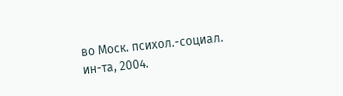во Моск. психол.-социал. ин-та, 2004.